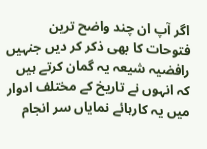اگر آپ ان چند واضح ترین فتوحات کا بھی ذکر کر دیں جنہیں رافضیہ شیعہ یہ گمان کرتے ہیں کہ انہوں نے تاریخ کے مختلف ادوار میں یہ کارہائے نمایاں سر انجام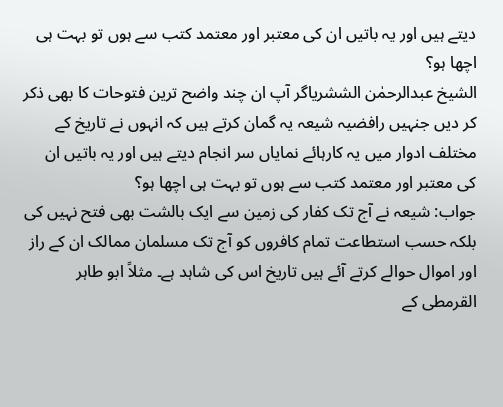دیتے ہیں اور یہ باتیں ان کی معتبر اور معتمد کتب سے ہوں تو بہت ہی اچھا ہو؟
الشیخ عبدالرحمٰن الششریاگر آپ ان چند واضح ترین فتوحات کا بھی ذکر کر دیں جنہیں رافضیہ شیعہ یہ گمان کرتے ہیں کہ انہوں نے تاریخ کے مختلف ادوار میں یہ کارہائے نمایاں سر انجام دیتے ہیں اور یہ باتیں ان کی معتبر اور معتمد کتب سے ہوں تو بہت ہی اچھا ہو؟
جواب: شیعہ نے آج تک کفار کی زمین سے ایک بالشت بھی فتح نہیں کی بلکہ حسب استطاعت تمام کافروں کو آج تک مسلمان ممالک ان کے راز اور اموال حوالے کرتے آئے ہیں تاریخ اس کی شاہد ہے۔ مثلاً ابو طاہر القرمطی کے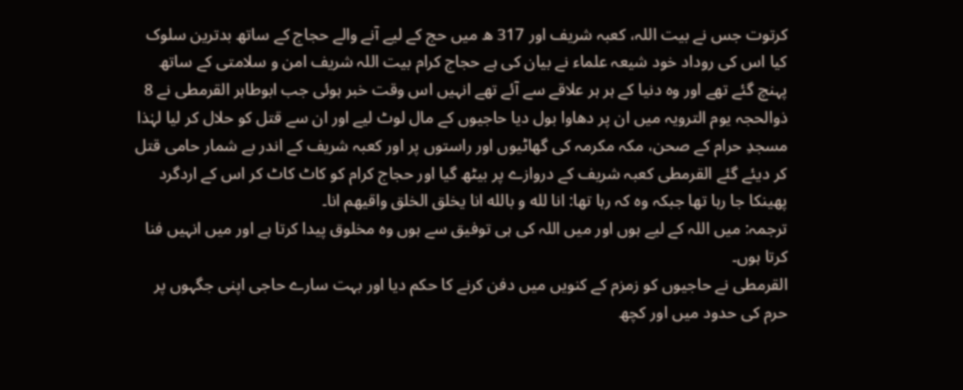کرتوت جس نے بیت اللہ، کعبہ شریف اور 317 ھ میں حج کے لیے آنے والے حجاج کے ساتھ بدترین سلوک کیا اس کی روداد خود شیعہ علماء نے بیان کی ہے حجاج کرام بیت اللہ شریف امن و سلامتی کے ساتھ پہنچ گئے تھے اور وہ دنیا کے ہر ہر علاقے سے آئے تھے انہیں اس وقت خبر ہوئی جب ابوطاہر القرمطی نے 8 ذوالحجہ یوم الترویہ میں ان پر دھاوا بول دیا حاجیوں کے مال لوٹ لیے اور ان سے قتل کو حلال کر لیا لہٰذا مسجدِ حرام کے صحن، مکہ مکرمہ کی گھاٹیوں اور راستوں پر اور کعبہ شریف کے اندر بے شمار حامی قتل کر دیئے گئے القرمطی کعبہ شریف کے دروازے پر بیٹھ گیا اور حجاج کرام کو کاٹ کاٹ کر اس کے اردگرد پھینکا جا رہا تھا جبکہ وہ کہ رہا تھا: انا لله و بالله انا یخلق الخلق واقیھم انا۔
ترجمہ: میں اللہ کے لیے ہوں اور میں اللہ کی ہی توفیق سے ہوں وہ مخلوق پیدا کرتا ہے اور میں انہیں فنا کرتا ہوں۔
القرمطی نے حاجیوں کو زمزم کے کنویں میں دفن کرنے کا حکم دیا اور بہت سارے حاجی اپنی جگہوں پر حرم کی حدود میں اور کچھ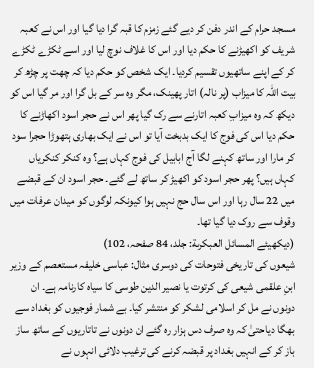مسجد حرام کے اندر دفن کر دیے گئے زمزم کا قبہ گرا دیا گیا اور اس نے کعبہ شریف کو اکھیڑنے کا حکم دیا اور اس کا غلاف نوچ لیا اور اسے ٹکڑے ٹکڑے کر کے اپنے ساتھیوں تقسیم کردیا۔ ایک شخص کو حکم دیا کہ چھت پر چڑھ کر بیت اللہ کا میزاب (پر نالہ) اتار پھینک، مگر وہ سر کے بل گرا اور مر گیا اس کو دیکھ کہ وہ میزابِ کعبہ اتارنے سے رک گیا پھر اس نے حجر اسود اکھاڑنے کا حکم دیا اس کی فوج کا ایک بدبخت آیا تو اس نے ایک بھاری ہتھوڑا حجرا سود کر مارا اور ساتھ کہنے لگا آج ابابیل کی فوج کہاں ہے؟ وہ کنکر کنکریاں کہاں ہیں؟ پھر حجر اسود کو اکھیڑ کر ساتھ لے گئے۔ حجر اسود ان کے قبضے میں 22 سال رہا اور اس سال حج نہیں ہوا کیونکہ لوگوں کو میدان عرفات میں وقوف سے روک دیا گیا تھا۔
(دیکھیئے المسائل العبکرىة: جلد، 84 صفحہ، 102)
شیعوں کی تاریخی فتوحات کی دوسری مثال: عباسی خلیفہ مستعصم کے وزیر ابنِ علقمی شیعی کی کرتوت یا نصیر الدین طوسی کا سیاہ کارنامہ ہے۔ ان دونوں نے مل کر اسلامی لشکر کو منتشر کیا۔ بے شمار فوجیوں کو بغداد سے بھگا دیاحتیٰ کہ وہ صرف دس ہزار رہ گئے ان دونوں نے تاتاریوں کے ساتھ ساز باز کر کے انہیں بغداد پر قبضہ کرنے کی ترغیب دلائی انہوں نے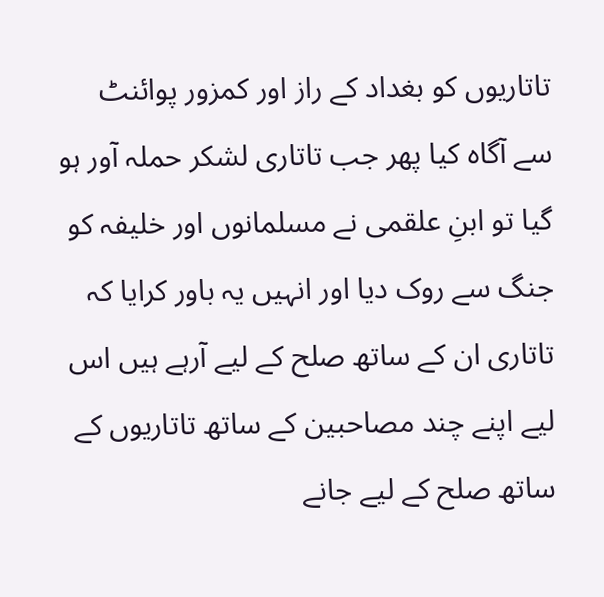تاتاریوں کو بغداد کے راز اور کمزور پوائنٹ سے آگاہ کیا پھر جب تاتاری لشکر حملہ آور ہو گیا تو ابنِ علقمی نے مسلمانوں اور خلیفہ کو جنگ سے روک دیا اور انہیں یہ باور کرایا کہ تاتاری ان کے ساتھ صلح کے لیے آرہے ہیں اس لیے اپنے چند مصاحبین کے ساتھ تاتاریوں کے ساتھ صلح کے لیے جانے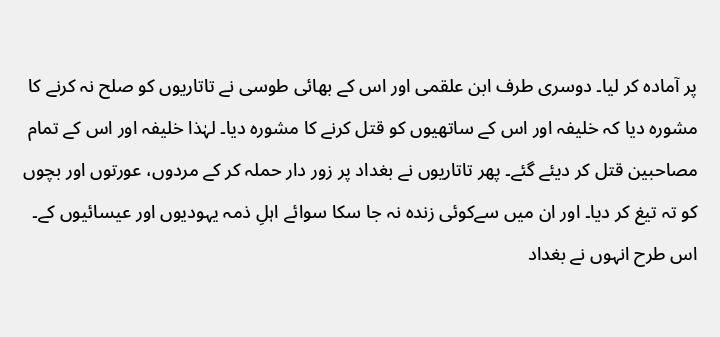پر آمادہ کر لیا۔ دوسری طرف ابن علقمی اور اس کے بھائی طوسی نے تاتاریوں کو صلح نہ کرنے کا مشورہ دیا کہ خلیفہ اور اس کے ساتھیوں کو قتل کرنے کا مشورہ دیا۔ لہٰذا خلیفہ اور اس کے تمام مصاحبین قتل کر دیئے گئے۔ پھر تاتاریوں نے بغداد پر زور دار حملہ کر کے مردوں، عورتوں اور بچوں کو تہ تیغ کر دیا۔ اور ان میں سےکوئی زندہ نہ جا سکا سوائے اہلِ ذمہ یہودیوں اور عیسائیوں کے۔ اس طرح انہوں نے بغداد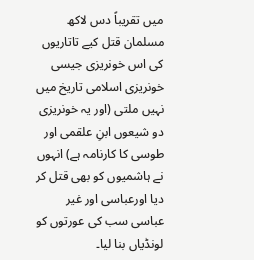میں تقریباً دس لاکھ مسلمان قتل کیے تاتاریوں کی اس خونریزی جیسی خونریزی اسلامی تاریخ میں نہیں ملتی (اور یہ خونریزی دو شیعوں ابنِ علقمی اور طوسی کا کارنامہ ہے) انہوں نے ہاشمیوں کو بھی قتل کر دیا اورعباسی اور غیر عباسی سب کی عورتوں کو لونڈیاں بنا لیا۔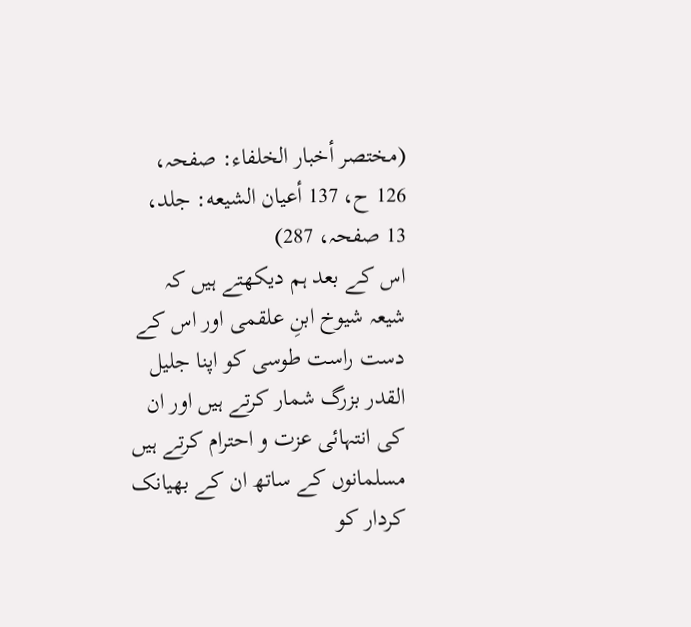(مختصر أخبار الخلفاء: صفحہ، 126 ح، 137 أعيان الشيعه: جلد، 13 صفحہ، 287)
اس کے بعد ہم دیکھتے ہیں کہ شیعہ شیوخ ابنِ علقمی اور اس کے دست راست طوسی کو اپنا جلیل القدر بزرگ شمار کرتے ہیں اور ان کی انتہائی عزت و احترام کرتے ہیں مسلمانوں کے ساتھ ان کے بھیانک کردار کو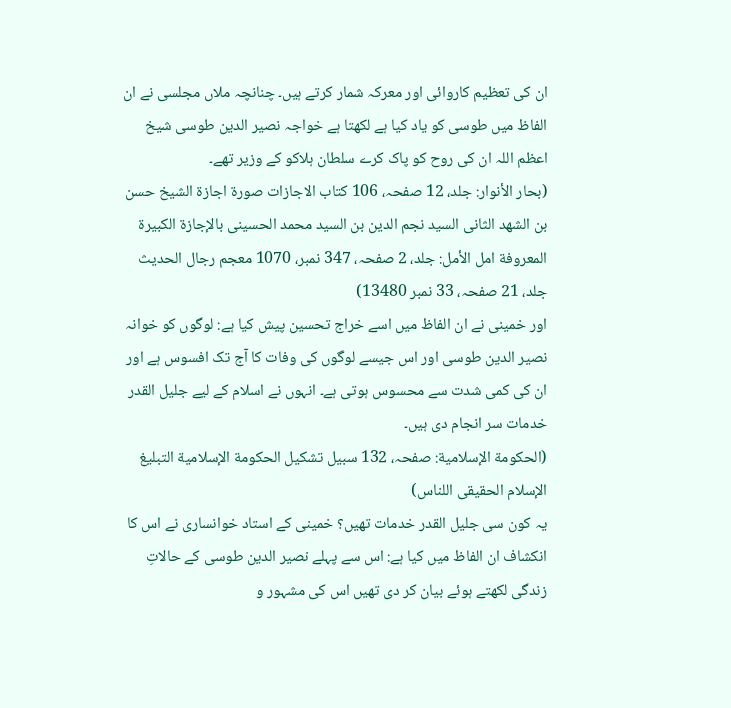ان کی تعظیم کاروائی اور معرکہ شمار کرتے ہیں۔ چنانچہ ملاں مجلسی نے ان الفاظ میں طوسی کو یاد کیا ہے لکھتا ہے خواجہ نصیر الدین طوسی شیخ اعظم اللہ ان کی روح کو پاک کرے سلطان ہلاکو کے وزیر تھے۔
(بحار الأنوار: جلد، 12 صفحہ، 106 كتاب الاجازات صورة اجازة الشيخ حسن بن الشهد الثانی السيد نجم الدين بن السيد محمد الحسينی بالإجازة الكبيرة المعروفة امل الأمل: جلد، 2 صفحہ، 347 نمبر، 1070 معجم رجال الحديث جلد، 21 صفحہ، 33 نمبر 13480)
اور خمینی نے ان الفاظ میں اسے خراج تحسین پیش کیا ہے: لوگوں کو خوانہ نصیر الدین طوسی اور اس جیسے لوگوں کی وفات کا آج تک افسوس ہے اور ان کی کمی شدت سے محسوس ہوتی ہے۔ انہوں نے اسلام کے لیے جلیل القدر خدمات سر انجام دی ہیں۔
(الحكومة الإسلامية: صفحہ، 132 سبيل تشكيل الحكومة الإسلامية التبليغ الإسلام الحقيقی اللناس)
یہ کون سی جلیل القدر خدمات تھیں؟ خمینی کے استاد خوانساری نے اس کا انکشاف ان الفاظ میں کیا ہے: اس سے پہلے نصیر الدین طوسی کے حالاتِ زندگی لکھتے ہوئے بیان کر دی تھیں اس کی مشہور و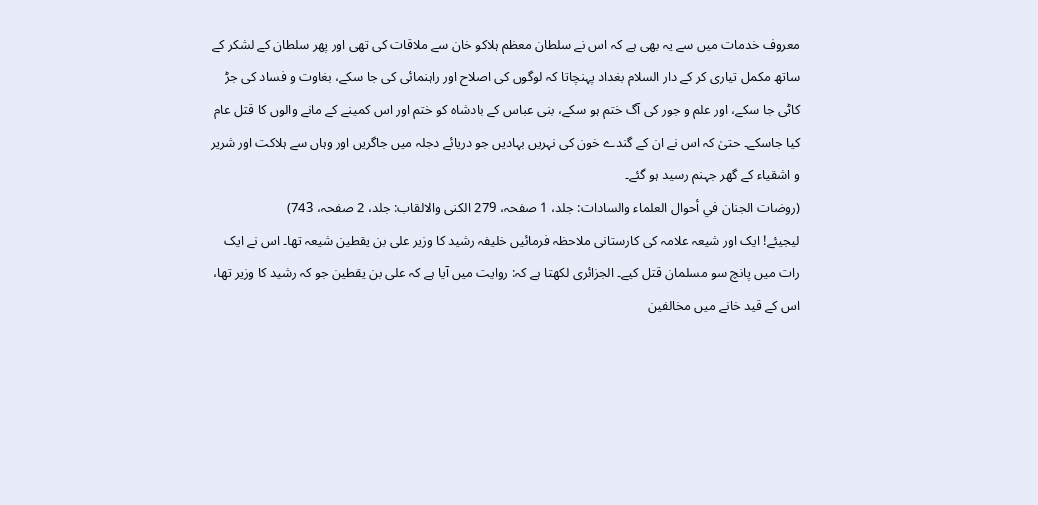معروف خدمات میں سے یہ بھی ہے کہ اس نے سلطان معظم ہلاکو خان سے ملاقات کی تھی اور پھر سلطان کے لشکر کے ساتھ مکمل تیاری کر کے دار السلام بغداد پہنچاتا کہ لوگوں کی اصلاح اور راہنمائی کی جا سکے، بغاوت و فساد کی جڑ کاٹی جا سکے، اور علم و جور کی آگ ختم ہو سکے، بنی عباس کے بادشاہ کو ختم اور اس کمینے کے مانے والوں کا قتل عام کیا جاسکے۔ حتیٰ کہ اس نے ان کے گندے خون کی نہریں بہادیں جو دریائے دجلہ میں جاگریں اور وہاں سے ہلاکت اور شریر و اشقیاء کے گھر جہنم رسید ہو گئے۔
(روضات الجنان في أحوال العلماء والسادات: جلد، 1 صفحہ، 279 الكنى والالقاب: جلد، 2 صفحہ، 743)
لیجیئے! ایک اور شیعہ علامہ کی کارستانی ملاحظہ فرمائیں خلیفہ رشید کا وزیر علی بن یقطین شیعہ تھا۔ اس نے ایک رات میں پانچ سو مسلمان قتل کیے۔ الجزائری لکھتا ہے کہ: روایت میں آیا ہے کہ علی بن یقطین جو کہ رشید کا وزیر تھا، اس کے قید خانے میں مخالفین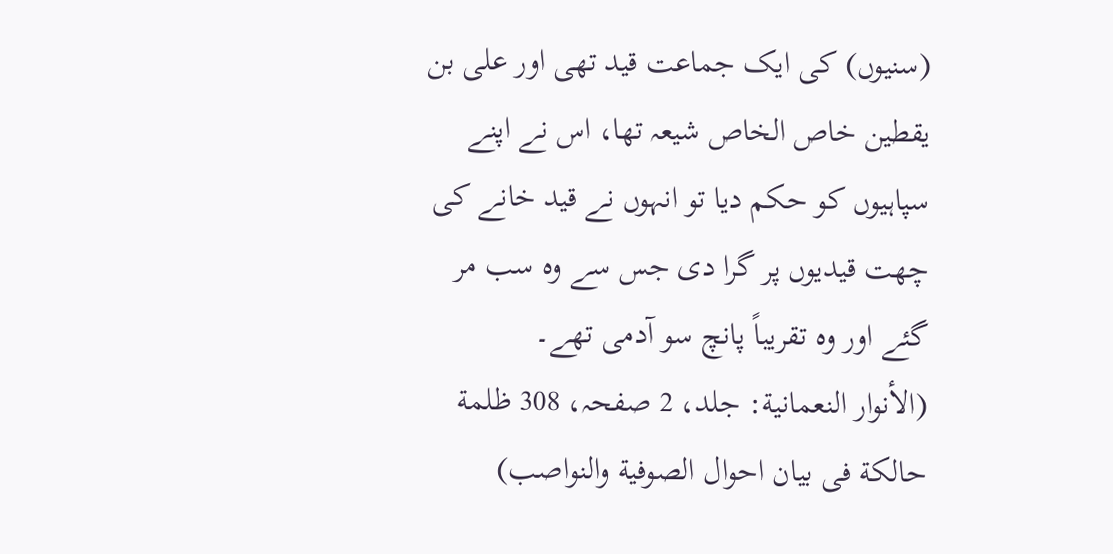(سنیوں) کی ایک جماعت قید تھی اور علی بن یقطین خاص الخاص شیعہ تھا، اس نے اپنے سپاہیوں کو حکم دیا تو انہوں نے قید خانے کی چھت قیدیوں پر گرا دی جس سے وہ سب مر گئے اور وہ تقریباً پانچ سو آدمی تھے۔
(الأنوار النعمانية: جلد، 2 صفحہ، 308 ظلمة حالكة فی بيان احوال الصوفية والنواصب)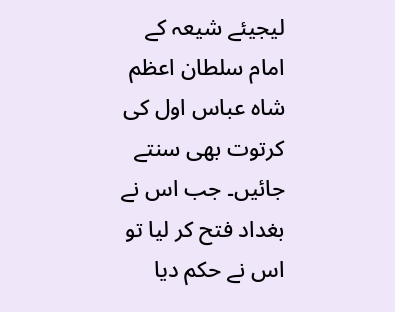لیجیئے شیعہ کے امام سلطان اعظم شاہ عباس اول کی کرتوت بھی سنتے جائیں۔ جب اس نے بغداد فتح کر لیا تو اس نے حکم دیا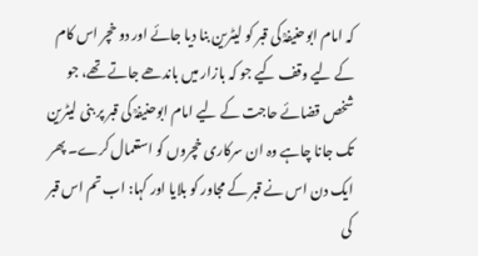کہ امام ابوحنیفہؒ کی قبر کو لیٹرین بنا دیا جائے اور دو خچر اس کام کے لیے وقف کیے جو کہ بازار میں باندھے جاتے تھے، جو شخص قضائے حاجت کے لیے امام ابوحنیفہؒ کی قبر پر بنی لیٹرین تک جانا چاہے وہ ان سرکاری خچروں کو استعمال کرے۔ پھر ایک دن اس نے قبر کے مجاور کو بلایا اور کہا: اب تم اس قبر کی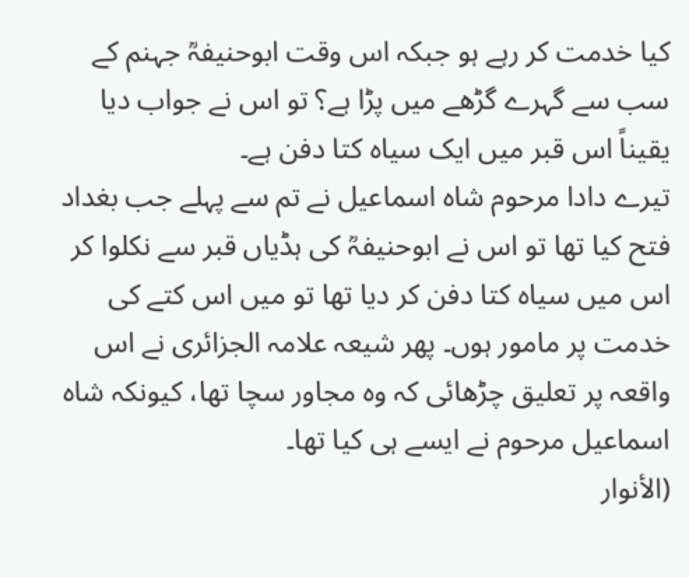کیا خدمت کر رہے ہو جبکہ اس وقت ابوحنیفہؒ جہنم کے سب سے گہرے گڑھے میں پڑا ہے؟ تو اس نے جواب دیا یقیناً اس قبر میں ایک سیاہ کتا دفن ہے۔
تیرے دادا مرحوم شاہ اسماعیل نے تم سے پہلے جب بغداد فتح کیا تھا تو اس نے ابوحنیفہؒ کی ہڈیاں قبر سے نکلوا کر اس میں سیاہ کتا دفن کر دیا تھا تو میں اس کتے کی خدمت پر مامور ہوں۔ پھر شیعہ علامہ الجزائری نے اس واقعہ پر تعلیق چڑھائی کہ وہ مجاور سچا تھا، کیونکہ شاہ اسماعیل مرحوم نے ایسے ہی کیا تھا۔
(الأنوار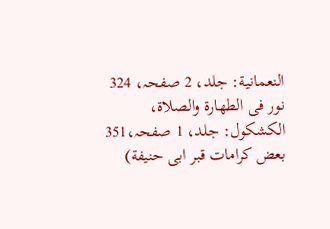النعمانية: جلد، 2 صفحہ، 324 نور فی الطهارة والصلاة، الكشكول: جلد، 1 صفحہ،351 بعض كرامات قبر ابی حنيفة)